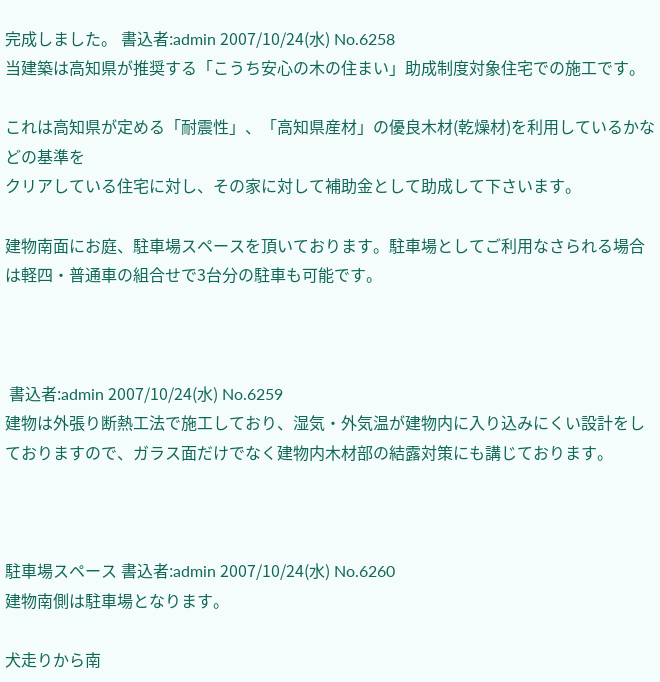完成しました。 書込者:admin 2007/10/24(水) No.6258
当建築は高知県が推奨する「こうち安心の木の住まい」助成制度対象住宅での施工です。

これは高知県が定める「耐震性」、「高知県産材」の優良木材(乾燥材)を利用しているかなどの基準を
クリアしている住宅に対し、その家に対して補助金として助成して下さいます。

建物南面にお庭、駐車場スペースを頂いております。駐車場としてご利用なさられる場合は軽四・普通車の組合せで3台分の駐車も可能です。



 書込者:admin 2007/10/24(水) No.6259
建物は外張り断熱工法で施工しており、湿気・外気温が建物内に入り込みにくい設計をしておりますので、ガラス面だけでなく建物内木材部の結露対策にも講じております。



駐車場スペース 書込者:admin 2007/10/24(水) No.6260
建物南側は駐車場となります。

犬走りから南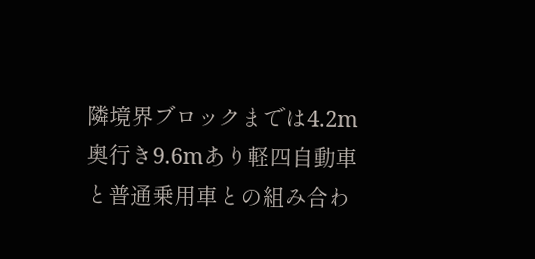隣境界ブロックまでは4.2m奥行き9.6mあり軽四自動車と普通乗用車との組み合わ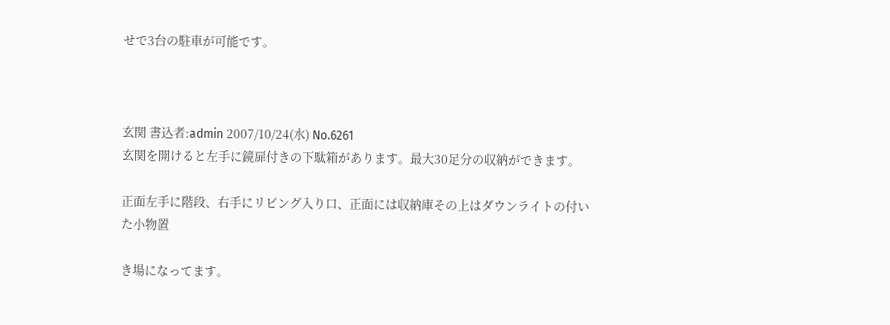せで3台の駐車が可能です。



玄関 書込者:admin 2007/10/24(水) No.6261
玄関を開けると左手に鏡扉付きの下駄箱があります。最大30足分の収納ができます。

正面左手に階段、右手にリビング入り口、正面には収納庫その上はダウンライトの付いた小物置

き場になってます。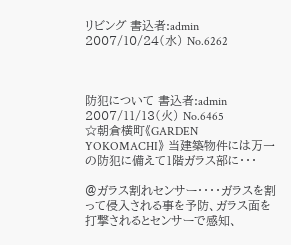リビング 書込者:admin 2007/10/24(水) No.6262



防犯について 書込者:admin 2007/11/13(火) No.6465
☆朝倉横町《GARDEN YOKOMACHI》 当建築物件には万一の防犯に備えて1階ガラス部に・・・

@ガラス割れセンサー・・・・ガラスを割って侵入される事を予防、ガラス面を打撃されるとセンサーで感知、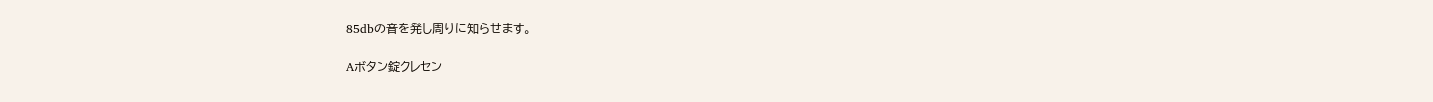85dbの音を発し周りに知らせます。

Aボタン錠クレセン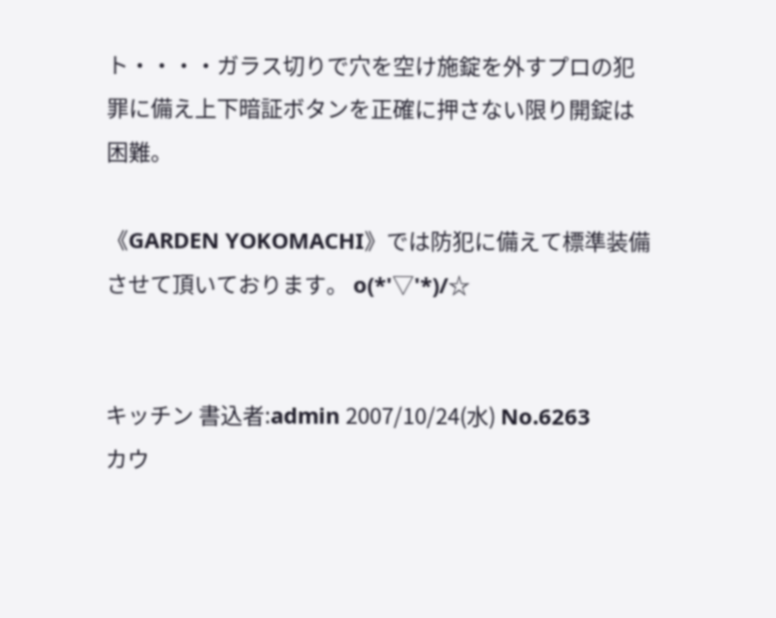ト・・・・ガラス切りで穴を空け施錠を外すプロの犯罪に備え上下暗証ボタンを正確に押さない限り開錠は困難。

《GARDEN YOKOMACHI》では防犯に備えて標準装備させて頂いております。 o(*'▽'*)/☆


キッチン 書込者:admin 2007/10/24(水) No.6263
カウ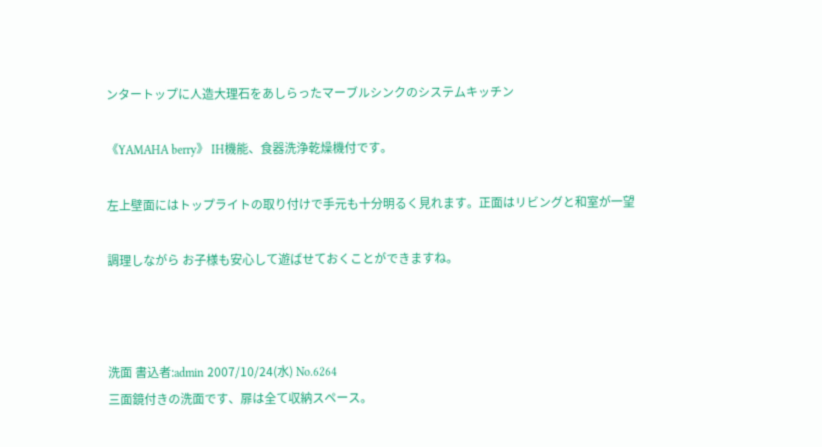ンタートップに人造大理石をあしらったマーブルシンクのシステムキッチン

《YAMAHA berry》 IH機能、食器洗浄乾燥機付です。

左上壁面にはトップライトの取り付けで手元も十分明るく見れます。正面はリビングと和室が一望

調理しながら お子様も安心して遊ばせておくことができますね。



洗面 書込者:admin 2007/10/24(水) No.6264
三面鏡付きの洗面です、扉は全て収納スペース。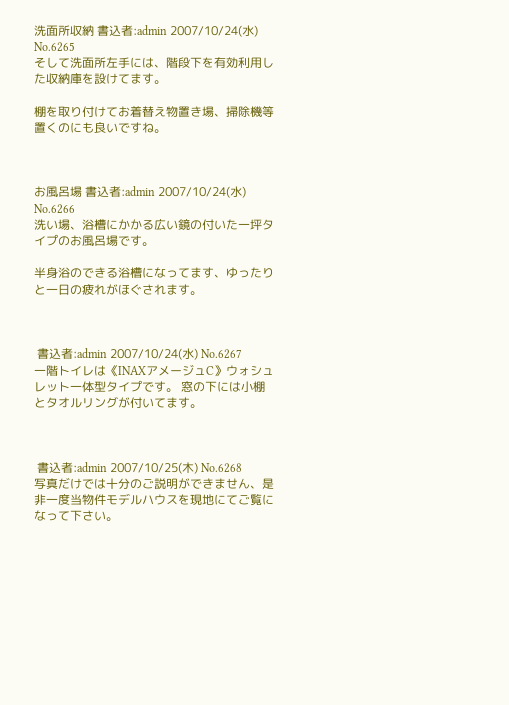洗面所収納 書込者:admin 2007/10/24(水) No.6265
そして洗面所左手には、階段下を有効利用した収納庫を設けてます。

棚を取り付けてお着替え物置き場、掃除機等置くのにも良いですね。



お風呂場 書込者:admin 2007/10/24(水) No.6266
洗い場、浴槽にかかる広い鏡の付いた一坪タイプのお風呂場です。

半身浴のできる浴槽になってます、ゆったりと一日の疲れがほぐされます。



 書込者:admin 2007/10/24(水) No.6267
一階トイレは《INAXアメージュC》ウォシュレット一体型タイプです。 窓の下には小棚とタオルリングが付いてます。



 書込者:admin 2007/10/25(木) No.6268
写真だけでは十分のご説明ができません、是非一度当物件モデルハウスを現地にてご覧になって下さい。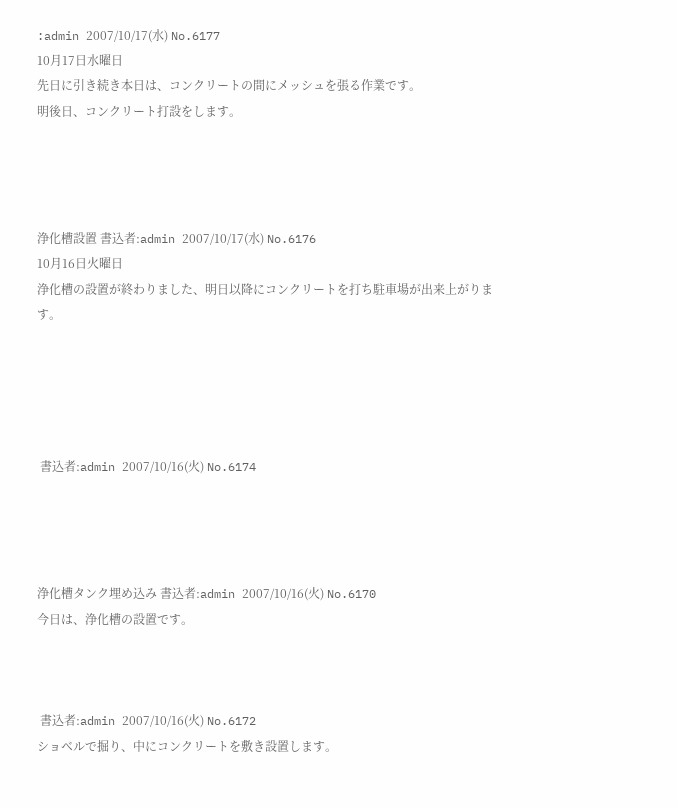:admin 2007/10/17(水) No.6177
10月17日水曜日
先日に引き続き本日は、コンクリートの間にメッシュを張る作業です。
明後日、コンクリート打設をします。




浄化槽設置 書込者:admin 2007/10/17(水) No.6176
10月16日火曜日
浄化槽の設置が終わりました、明日以降にコンクリートを打ち駐車場が出来上がります。





 書込者:admin 2007/10/16(火) No.6174




浄化槽タンク埋め込み 書込者:admin 2007/10/16(火) No.6170
今日は、浄化槽の設置です。



 書込者:admin 2007/10/16(火) No.6172
ショベルで掘り、中にコンクリートを敷き設置します。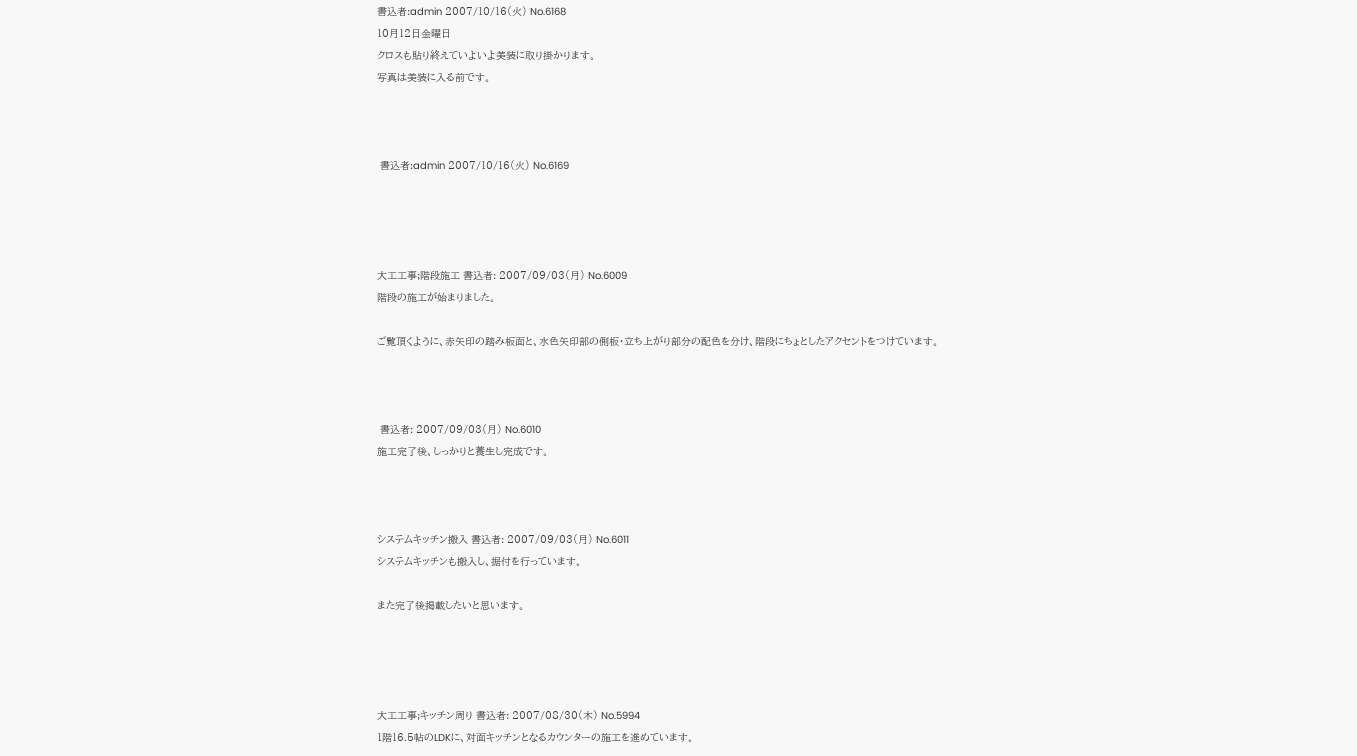書込者:admin 2007/10/16(火) No.6168
10月12日金曜日
クロスも貼り終えていよいよ美装に取り掛かります。
写真は美装に入る前です。



 書込者:admin 2007/10/16(火) No.6169




大工工事;階段施工 書込者: 2007/09/03(月) No.6009
階段の施工が始まりました。

ご覧頂くように、赤矢印の踏み板面と、水色矢印部の側板・立ち上がり部分の配色を分け、階段にちょとしたアクセントをつけています。



 書込者: 2007/09/03(月) No.6010
施工完了後、しっかりと養生し完成です。



システムキッチン搬入 書込者: 2007/09/03(月) No.6011
システムキッチンも搬入し、据付を行っています。

また完了後掲載したいと思います。




大工工事;キッチン周り 書込者: 2007/08/30(木) No.5994
1階16.5帖のLDKに、対面キッチンとなるカウンターの施工を進めています。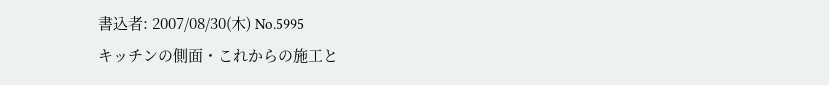書込者: 2007/08/30(木) No.5995
キッチンの側面・これからの施工と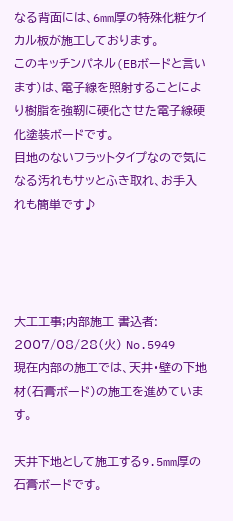なる背面には、6mm厚の特殊化粧ケイカル板が施工しております。
このキッチンパネル(EBボードと言います)は、電子線を照射することにより樹脂を強靭に硬化させた電子線硬化塗装ボードです。
目地のないフラットタイプなので気になる汚れもサッとふき取れ、お手入れも簡単です♪




大工工事;内部施工 書込者: 2007/08/28(火) No.5949
現在内部の施工では、天井・壁の下地材(石膏ボード)の施工を進めています。

天井下地として施工する9.5mm厚の石膏ボードです。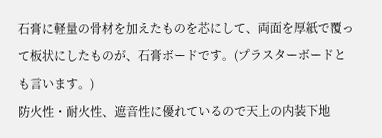石膏に軽量の骨材を加えたものを芯にして、両面を厚紙で覆って板状にしたものが、石膏ボードです。(プラスターボードとも言います。)
防火性・耐火性、遮音性に優れているので天上の内装下地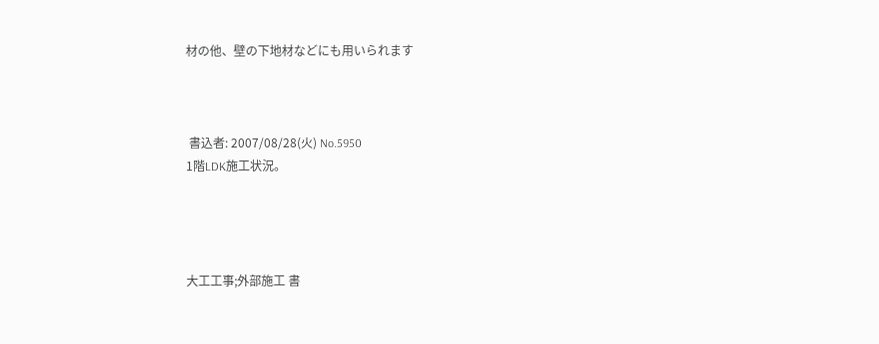材の他、壁の下地材などにも用いられます



 書込者: 2007/08/28(火) No.5950
1階LDK施工状況。




大工工事;外部施工 書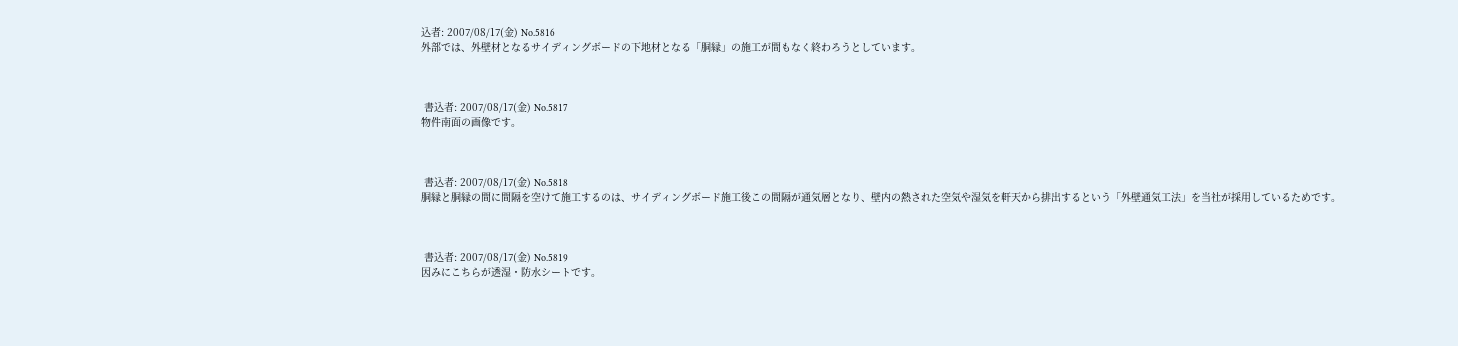込者: 2007/08/17(金) No.5816
外部では、外壁材となるサイディングボードの下地材となる「胴縁」の施工が間もなく終わろうとしています。



 書込者: 2007/08/17(金) No.5817
物件南面の画像です。



 書込者: 2007/08/17(金) No.5818
胴縁と胴縁の間に間隔を空けて施工するのは、サイディングボード施工後この間隔が通気層となり、壁内の熱された空気や湿気を軒天から排出するという「外壁通気工法」を当社が採用しているためです。



 書込者: 2007/08/17(金) No.5819
因みにこちらが透湿・防水シートです。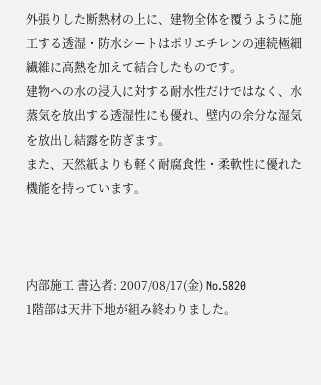外張りした断熱材の上に、建物全体を覆うように施工する透湿・防水シートはポリエチレンの連続極細繊維に高熱を加えて結合したものです。
建物への水の浸入に対する耐水性だけではなく、水蒸気を放出する透湿性にも優れ、壁内の余分な湿気を放出し結露を防ぎます。
また、天然紙よりも軽く耐腐食性・柔軟性に優れた機能を持っています。



内部施工 書込者: 2007/08/17(金) No.5820
1階部は天井下地が組み終わりました。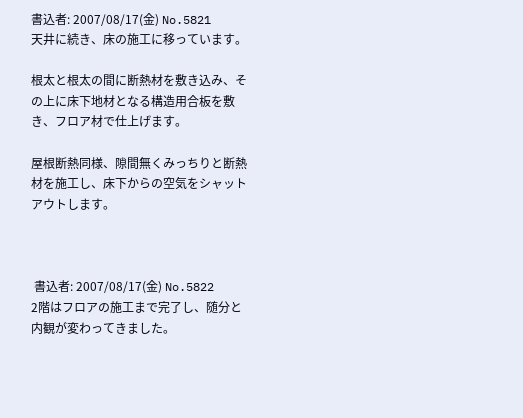書込者: 2007/08/17(金) No.5821
天井に続き、床の施工に移っています。

根太と根太の間に断熱材を敷き込み、その上に床下地材となる構造用合板を敷き、フロア材で仕上げます。

屋根断熱同様、隙間無くみっちりと断熱材を施工し、床下からの空気をシャットアウトします。



 書込者: 2007/08/17(金) No.5822
2階はフロアの施工まで完了し、随分と内観が変わってきました。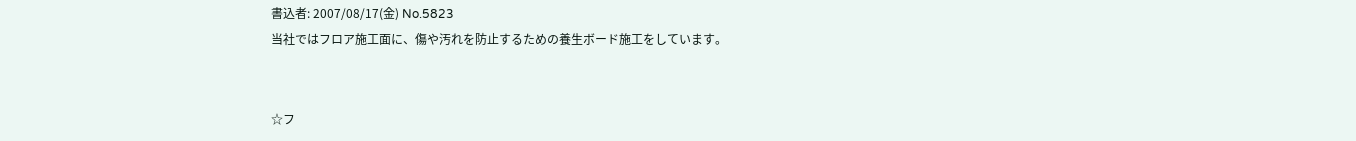書込者: 2007/08/17(金) No.5823
当社ではフロア施工面に、傷や汚れを防止するための養生ボード施工をしています。


☆フ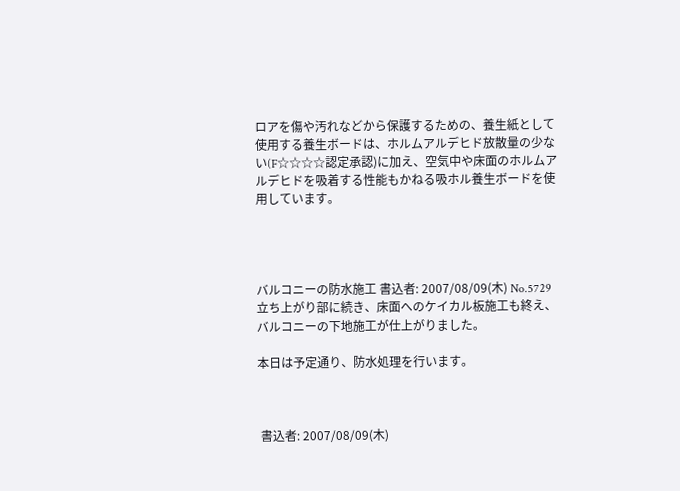ロアを傷や汚れなどから保護するための、養生紙として使用する養生ボードは、ホルムアルデヒド放散量の少ない(F☆☆☆☆認定承認)に加え、空気中や床面のホルムアルデヒドを吸着する性能もかねる吸ホル養生ボードを使用しています。




バルコニーの防水施工 書込者: 2007/08/09(木) No.5729
立ち上がり部に続き、床面へのケイカル板施工も終え、バルコニーの下地施工が仕上がりました。

本日は予定通り、防水処理を行います。



 書込者: 2007/08/09(木)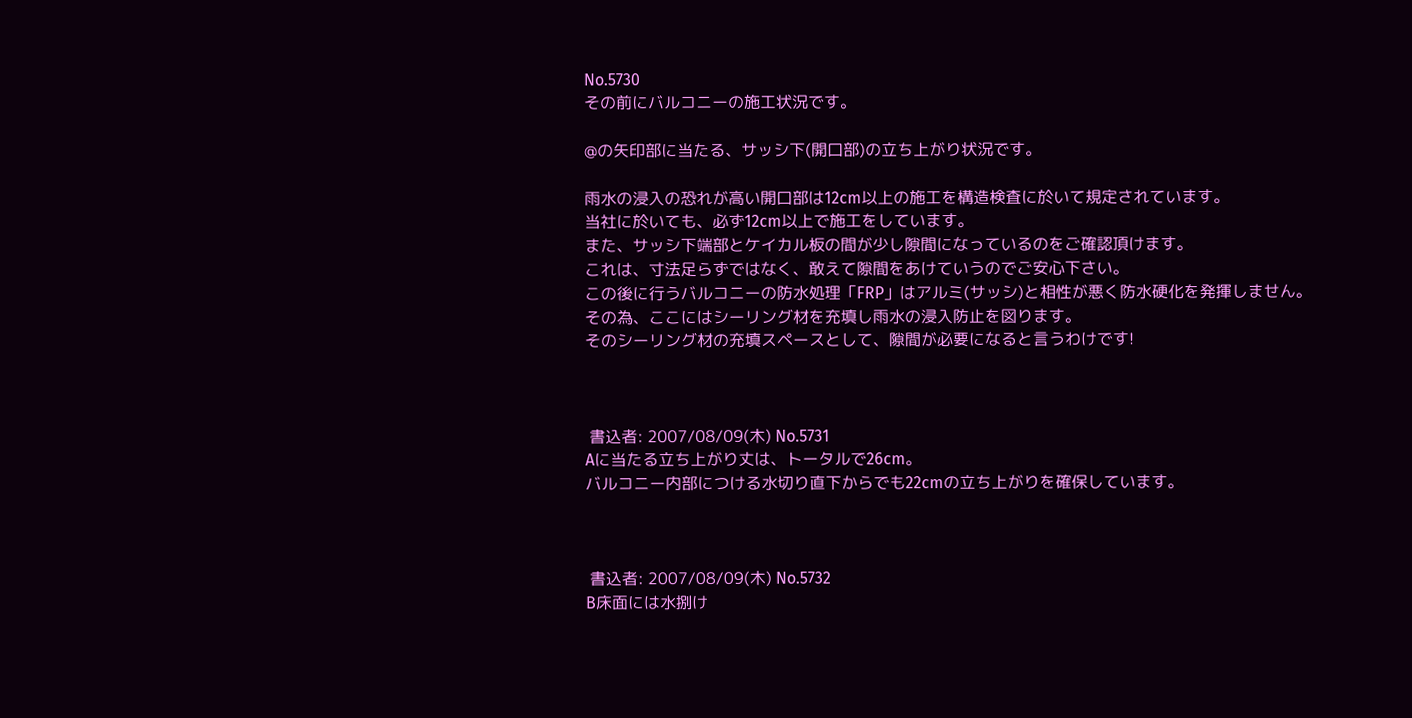No.5730
その前にバルコニーの施工状況です。

@の矢印部に当たる、サッシ下(開口部)の立ち上がり状況です。

雨水の浸入の恐れが高い開口部は12cm以上の施工を構造検査に於いて規定されています。
当社に於いても、必ず12cm以上で施工をしています。
また、サッシ下端部とケイカル板の間が少し隙間になっているのをご確認頂けます。
これは、寸法足らずではなく、敢えて隙間をあけていうのでご安心下さい。
この後に行うバルコニーの防水処理「FRP」はアルミ(サッシ)と相性が悪く防水硬化を発揮しません。
その為、ここにはシーリング材を充填し雨水の浸入防止を図ります。
そのシーリング材の充填スペースとして、隙間が必要になると言うわけです!



 書込者: 2007/08/09(木) No.5731
Aに当たる立ち上がり丈は、トータルで26cm。
バルコニー内部につける水切り直下からでも22cmの立ち上がりを確保しています。



 書込者: 2007/08/09(木) No.5732
B床面には水捌け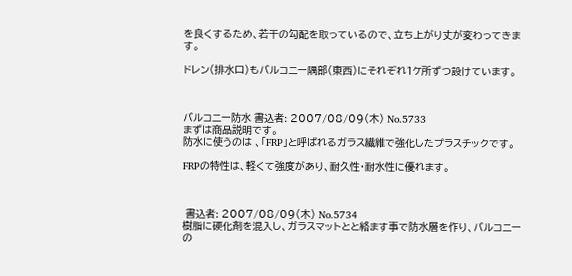を良くするため、若干の勾配を取っているので、立ち上がり丈が変わってきます。

ドレン(排水口)もバルコニー隅部(東西)にそれぞれ1ケ所ずつ設けています。



バルコニー防水 書込者: 2007/08/09(木) No.5733
まずは商品説明です。
防水に使うのは 、「FRP」と呼ばれるガラス繊維で強化したプラスチックです。

FRPの特性は、軽くて強度があり、耐久性・耐水性に優れます。



 書込者: 2007/08/09(木) No.5734
樹脂に硬化剤を混入し、ガラスマットとと絡ます事で防水層を作り、バルコニーの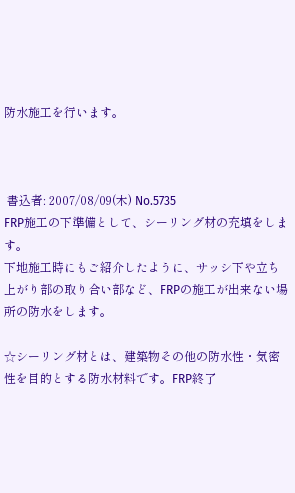防水施工を行います。



 書込者: 2007/08/09(木) No.5735
FRP施工の下準備として、シーリング材の充填をします。
下地施工時にもご紹介したように、サッシ下や立ち上がり部の取り合い部など、FRPの施工が出来ない場所の防水をします。

☆シーリング材とは、建築物その他の防水性・気密性を目的とする防水材料です。FRP終了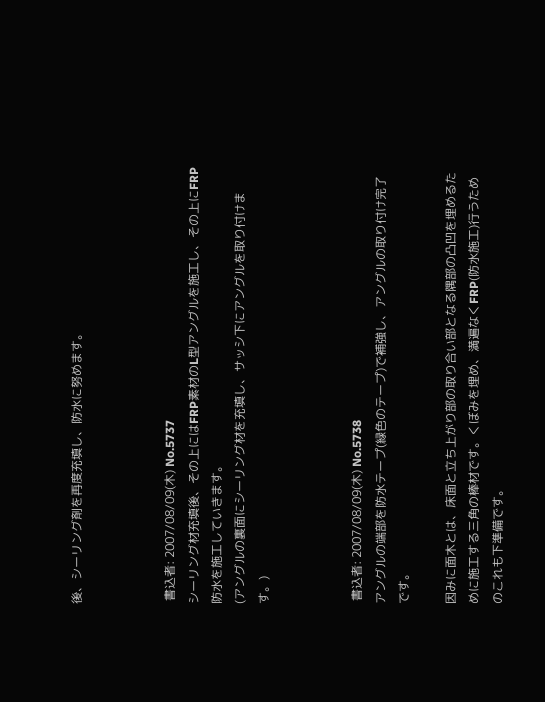後、シーリング剤を再度充填し、防水に努めます。



 書込者: 2007/08/09(木) No.5737
シーリング材充填後、その上にはFRP素材のL型アングルを施工し、その上にFRP防水を施工していきます。
(アングルの裏面にシーリング材を充填し、サッシ下にアングルを取り付けます。)



 書込者: 2007/08/09(木) No.5738
アングルの端部を防水テープ(緑色のテープ)で補強し、アングルの取り付け完了です。

因みに面木とは、床面と立ち上がり部の取り合い部となる隅部の凸凹を埋めるために施工する三角の棒材です。くぼみを埋め、満遍なくFRP(防水施工)行うためのこれも下準備です。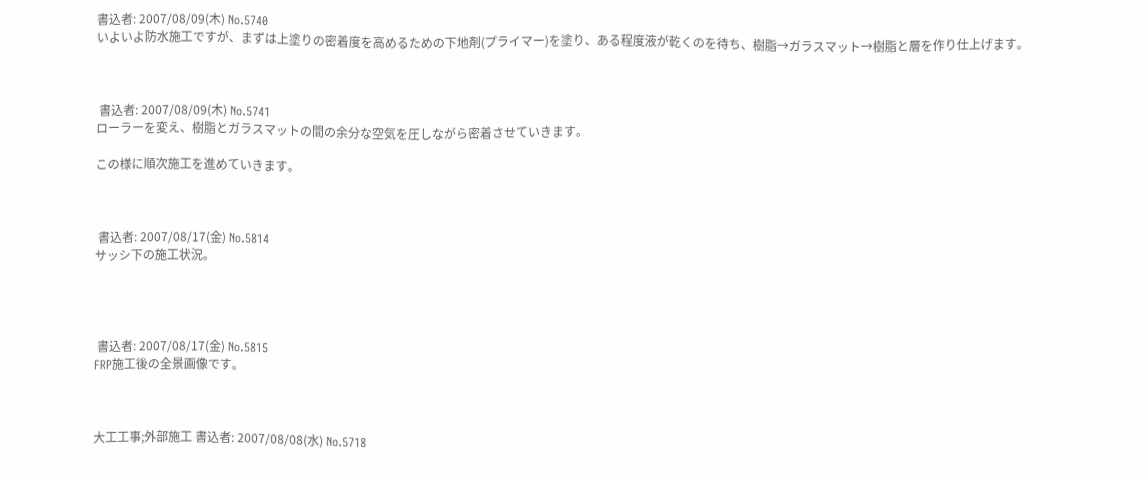書込者: 2007/08/09(木) No.5740
いよいよ防水施工ですが、まずは上塗りの密着度を高めるための下地剤(プライマー)を塗り、ある程度液が乾くのを待ち、樹脂→ガラスマット→樹脂と層を作り仕上げます。



 書込者: 2007/08/09(木) No.5741
ローラーを変え、樹脂とガラスマットの間の余分な空気を圧しながら密着させていきます。

この様に順次施工を進めていきます。



 書込者: 2007/08/17(金) No.5814
サッシ下の施工状況。




 書込者: 2007/08/17(金) No.5815
FRP施工後の全景画像です。



大工工事;外部施工 書込者: 2007/08/08(水) No.5718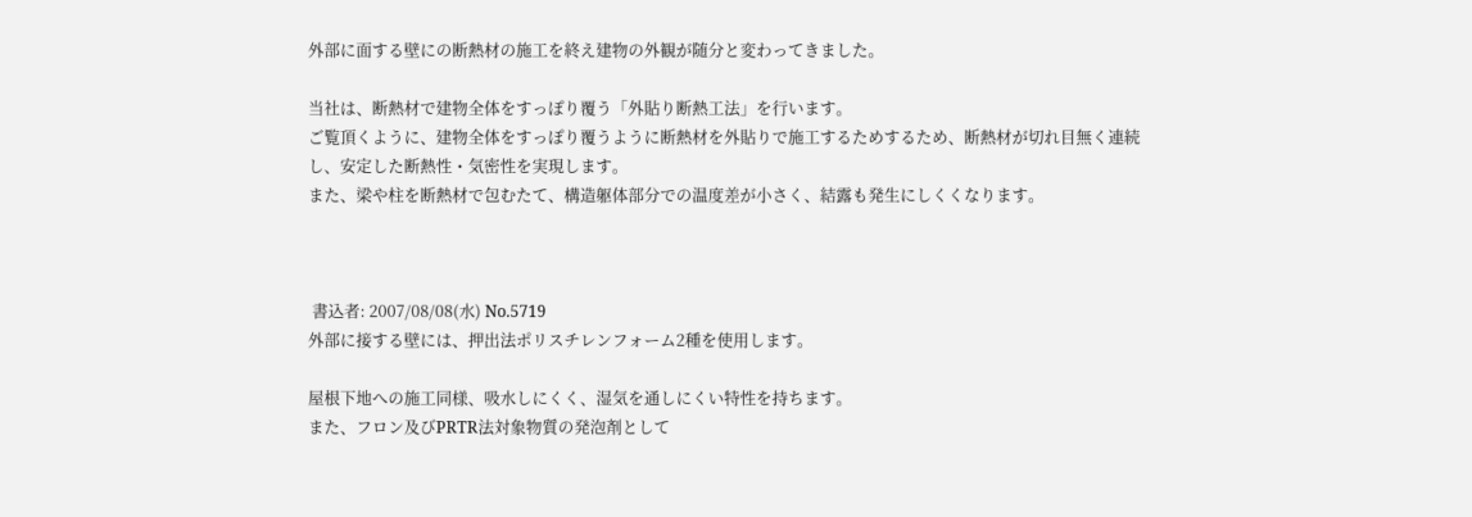外部に面する壁にの断熱材の施工を終え建物の外観が随分と変わってきました。

当社は、断熱材で建物全体をすっぽり覆う「外貼り断熱工法」を行います。
ご覧頂くように、建物全体をすっぽり覆うように断熱材を外貼りで施工するためするため、断熱材が切れ目無く連続し、安定した断熱性・気密性を実現します。
また、梁や柱を断熱材で包むたて、構造躯体部分での温度差が小さく、結露も発生にしくくなります。



 書込者: 2007/08/08(水) No.5719
外部に接する壁には、押出法ポリスチレンフォーム2種を使用します。

屋根下地への施工同様、吸水しにくく、湿気を通しにくい特性を持ちます。
また、フロン及びPRTR法対象物質の発泡剤として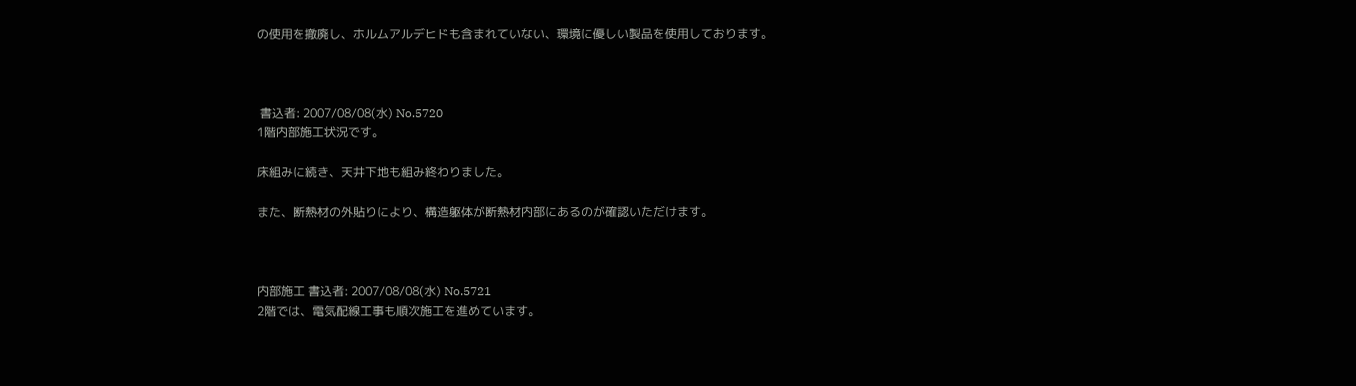の使用を撤廃し、ホルムアルデヒドも含まれていない、環境に優しい製品を使用しております。



 書込者: 2007/08/08(水) No.5720
1階内部施工状況です。

床組みに続き、天井下地も組み終わりました。

また、断熱材の外貼りにより、構造躯体が断熱材内部にあるのが確認いただけます。



内部施工 書込者: 2007/08/08(水) No.5721
2階では、電気配線工事も順次施工を進めています。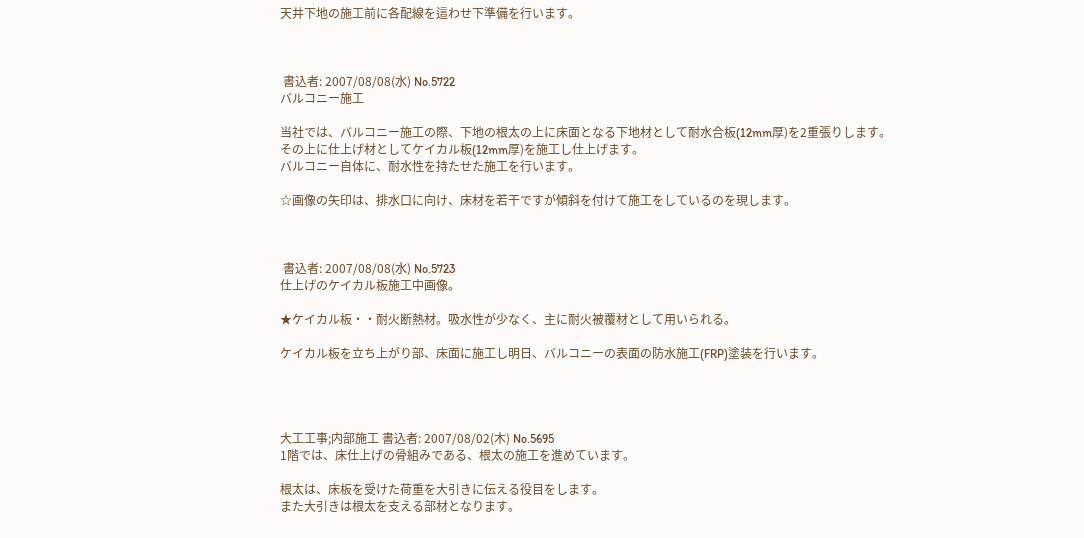天井下地の施工前に各配線を這わせ下準備を行います。



 書込者: 2007/08/08(水) No.5722
バルコニー施工

当社では、バルコニー施工の際、下地の根太の上に床面となる下地材として耐水合板(12mm厚)を2重張りします。
その上に仕上げ材としてケイカル板(12mm厚)を施工し仕上げます。
バルコニー自体に、耐水性を持たせた施工を行います。

☆画像の矢印は、排水口に向け、床材を若干ですが傾斜を付けて施工をしているのを現します。



 書込者: 2007/08/08(水) No.5723
仕上げのケイカル板施工中画像。

★ケイカル板・・耐火断熱材。吸水性が少なく、主に耐火被覆材として用いられる。

ケイカル板を立ち上がり部、床面に施工し明日、バルコニーの表面の防水施工(FRP)塗装を行います。




大工工事;内部施工 書込者: 2007/08/02(木) No.5695
1階では、床仕上げの骨組みである、根太の施工を進めています。

根太は、床板を受けた荷重を大引きに伝える役目をします。
また大引きは根太を支える部材となります。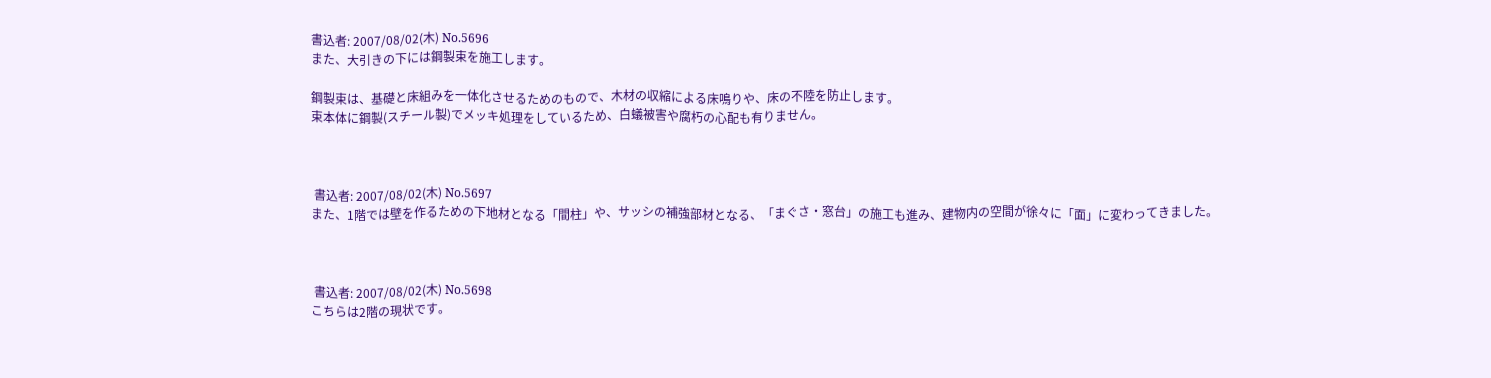書込者: 2007/08/02(木) No.5696
また、大引きの下には鋼製束を施工します。

鋼製束は、基礎と床組みを一体化させるためのもので、木材の収縮による床鳴りや、床の不陸を防止します。
束本体に鋼製(スチール製)でメッキ処理をしているため、白蟻被害や腐朽の心配も有りません。



 書込者: 2007/08/02(木) No.5697
また、1階では壁を作るための下地材となる「間柱」や、サッシの補強部材となる、「まぐさ・窓台」の施工も進み、建物内の空間が徐々に「面」に変わってきました。



 書込者: 2007/08/02(木) No.5698
こちらは2階の現状です。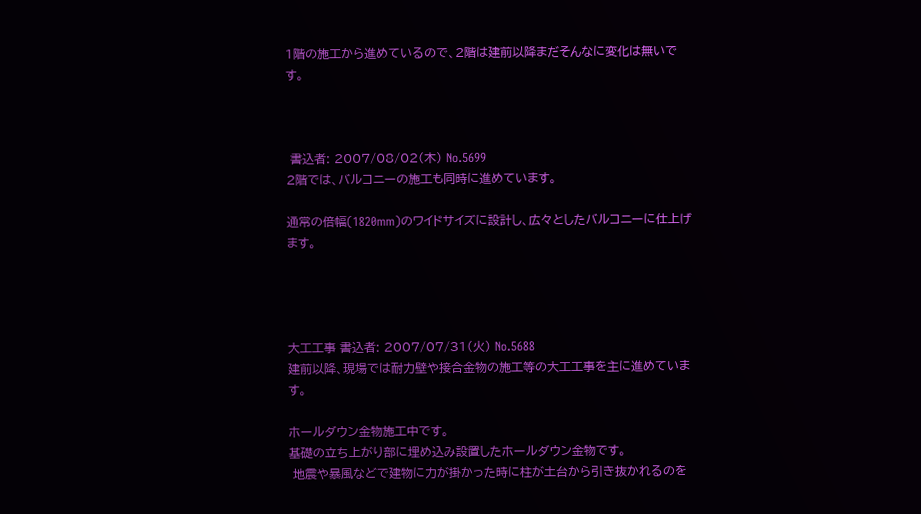1階の施工から進めているので、2階は建前以降まだそんなに変化は無いです。



 書込者: 2007/08/02(木) No.5699
2階では、バルコニーの施工も同時に進めています。

通常の倍幅(1820mm)のワイドサイズに設計し、広々としたバルコニーに仕上げます。




大工工事 書込者: 2007/07/31(火) No.5688
建前以降、現場では耐力壁や接合金物の施工等の大工工事を主に進めています。

ホールダウン金物施工中です。
基礎の立ち上がり部に埋め込み設置したホールダウン金物です。
 地震や暴風などで建物に力が掛かった時に柱が土台から引き抜かれるのを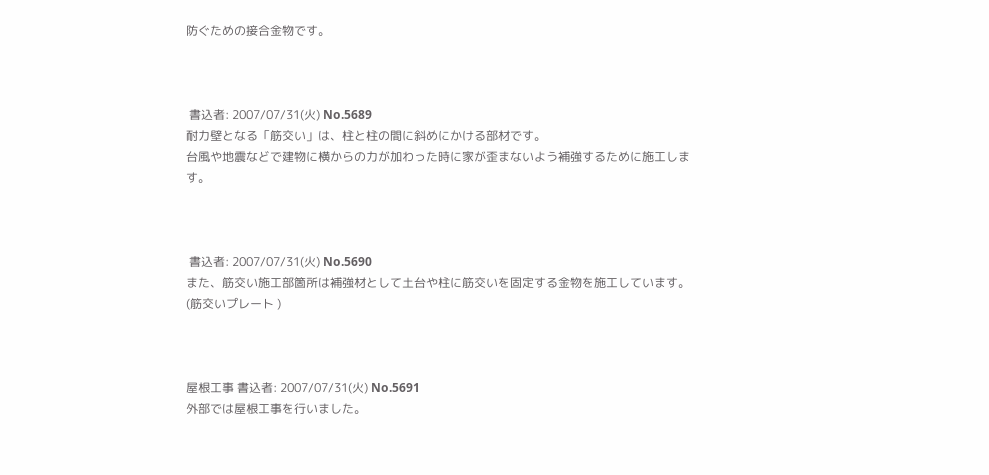防ぐための接合金物です。



 書込者: 2007/07/31(火) No.5689
耐力壁となる「筋交い」は、柱と柱の間に斜めにかける部材です。
台風や地震などで建物に横からの力が加わった時に家が歪まないよう補強するために施工します。



 書込者: 2007/07/31(火) No.5690
また、筋交い施工部箇所は補強材として土台や柱に筋交いを固定する金物を施工しています。(筋交いプレート )



屋根工事 書込者: 2007/07/31(火) No.5691
外部では屋根工事を行いました。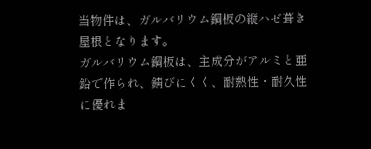当物件は、ガルバリウム鋼板の縦ハゼ葺き屋根となります。
ガルバリウム鋼板は、主成分がアルミと亜鉛で作られ、錆びにくく、耐熱性・耐久性に優れま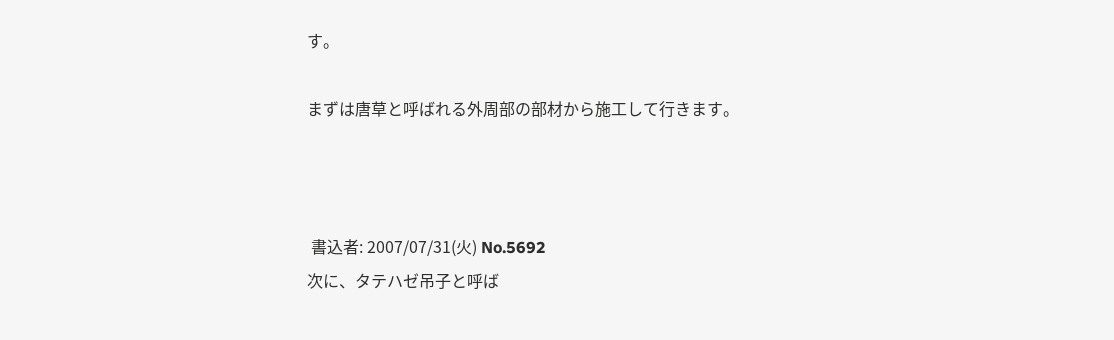す。

まずは唐草と呼ばれる外周部の部材から施工して行きます。



 書込者: 2007/07/31(火) No.5692
次に、タテハゼ吊子と呼ば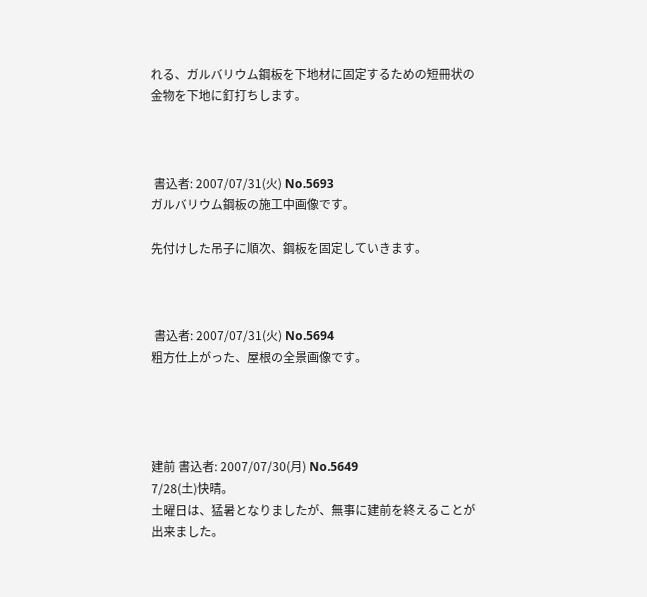れる、ガルバリウム鋼板を下地材に固定するための短冊状の金物を下地に釘打ちします。



 書込者: 2007/07/31(火) No.5693
ガルバリウム鋼板の施工中画像です。

先付けした吊子に順次、鋼板を固定していきます。



 書込者: 2007/07/31(火) No.5694
粗方仕上がった、屋根の全景画像です。




建前 書込者: 2007/07/30(月) No.5649
7/28(土)快晴。
土曜日は、猛暑となりましたが、無事に建前を終えることが出来ました。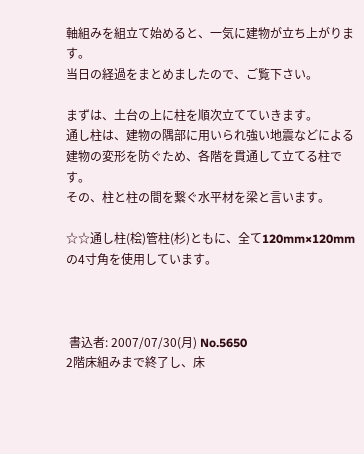軸組みを組立て始めると、一気に建物が立ち上がります。
当日の経過をまとめましたので、ご覧下さい。

まずは、土台の上に柱を順次立てていきます。
通し柱は、建物の隅部に用いられ強い地震などによる建物の変形を防ぐため、各階を貫通して立てる柱です。
その、柱と柱の間を繋ぐ水平材を梁と言います。

☆☆通し柱(桧)管柱(杉)ともに、全て120mm×120mmの4寸角を使用しています。



 書込者: 2007/07/30(月) No.5650
2階床組みまで終了し、床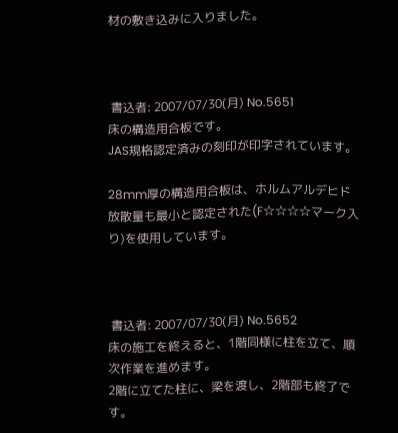材の敷き込みに入りました。



 書込者: 2007/07/30(月) No.5651
床の構造用合板です。
JAS規格認定済みの刻印が印字されています。

28mm厚の構造用合板は、ホルムアルデヒド放散量も最小と認定された(F☆☆☆☆マーク入り)を使用しています。



 書込者: 2007/07/30(月) No.5652
床の施工を終えると、1階同様に柱を立て、順次作業を進めます。
2階に立てた柱に、梁を渡し、2階部も終了です。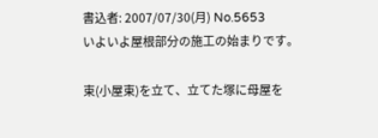書込者: 2007/07/30(月) No.5653
いよいよ屋根部分の施工の始まりです。

束(小屋束)を立て、立てた塚に母屋を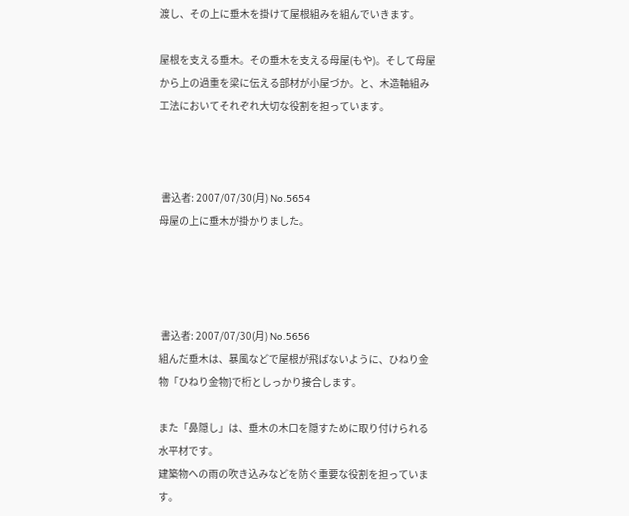渡し、その上に垂木を掛けて屋根組みを組んでいきます。

屋根を支える垂木。その垂木を支える母屋(もや)。そして母屋から上の過重を梁に伝える部材が小屋づか。と、木造軸組み工法においてそれぞれ大切な役割を担っています。



 書込者: 2007/07/30(月) No.5654
母屋の上に垂木が掛かりました。




 書込者: 2007/07/30(月) No.5656
組んだ垂木は、暴風などで屋根が飛ばないように、ひねり金物「ひねり金物}で桁としっかり接合します。

また「鼻隠し」は、垂木の木口を隠すために取り付けられる水平材です。
建築物への雨の吹き込みなどを防ぐ重要な役割を担っています。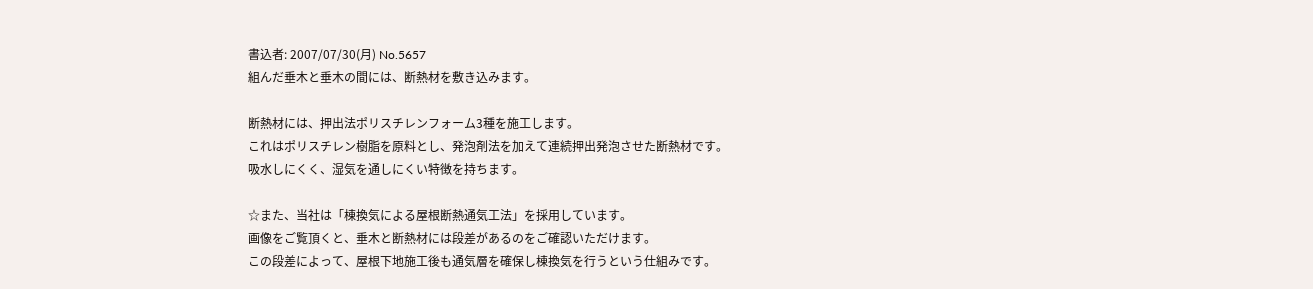書込者: 2007/07/30(月) No.5657
組んだ垂木と垂木の間には、断熱材を敷き込みます。

断熱材には、押出法ポリスチレンフォーム3種を施工します。
これはポリスチレン樹脂を原料とし、発泡剤法を加えて連続押出発泡させた断熱材です。
吸水しにくく、湿気を通しにくい特徴を持ちます。

☆また、当社は「棟換気による屋根断熱通気工法」を採用しています。
画像をご覧頂くと、垂木と断熱材には段差があるのをご確認いただけます。
この段差によって、屋根下地施工後も通気層を確保し棟換気を行うという仕組みです。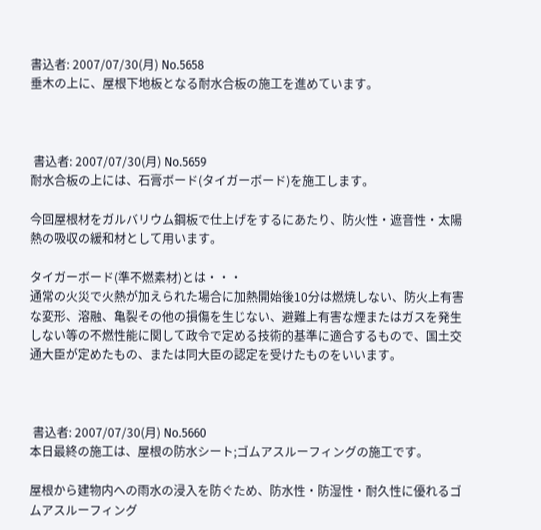書込者: 2007/07/30(月) No.5658
垂木の上に、屋根下地板となる耐水合板の施工を進めています。



 書込者: 2007/07/30(月) No.5659
耐水合板の上には、石膏ボード(タイガーボード)を施工します。

今回屋根材をガルバリウム鋼板で仕上げをするにあたり、防火性・遮音性・太陽熱の吸収の緩和材として用います。

タイガーボード(準不燃素材)とは・・・
通常の火災で火熱が加えられた場合に加熱開始後10分は燃焼しない、防火上有害な変形、溶融、亀裂その他の損傷を生じない、避難上有害な煙またはガスを発生しない等の不燃性能に関して政令で定める技術的基準に適合するもので、国土交通大臣が定めたもの、または同大臣の認定を受けたものをいいます。



 書込者: 2007/07/30(月) No.5660
本日最終の施工は、屋根の防水シート;ゴムアスルーフィングの施工です。

屋根から建物内への雨水の浸入を防ぐため、防水性・防湿性・耐久性に優れるゴムアスルーフィング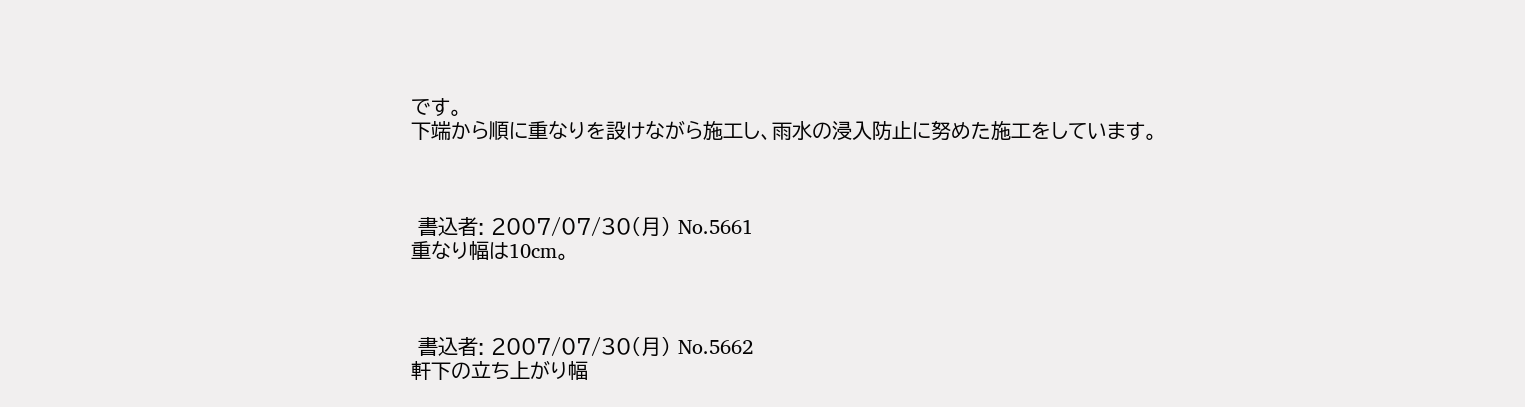です。
下端から順に重なりを設けながら施工し、雨水の浸入防止に努めた施工をしています。



 書込者: 2007/07/30(月) No.5661
重なり幅は10cm。



 書込者: 2007/07/30(月) No.5662
軒下の立ち上がり幅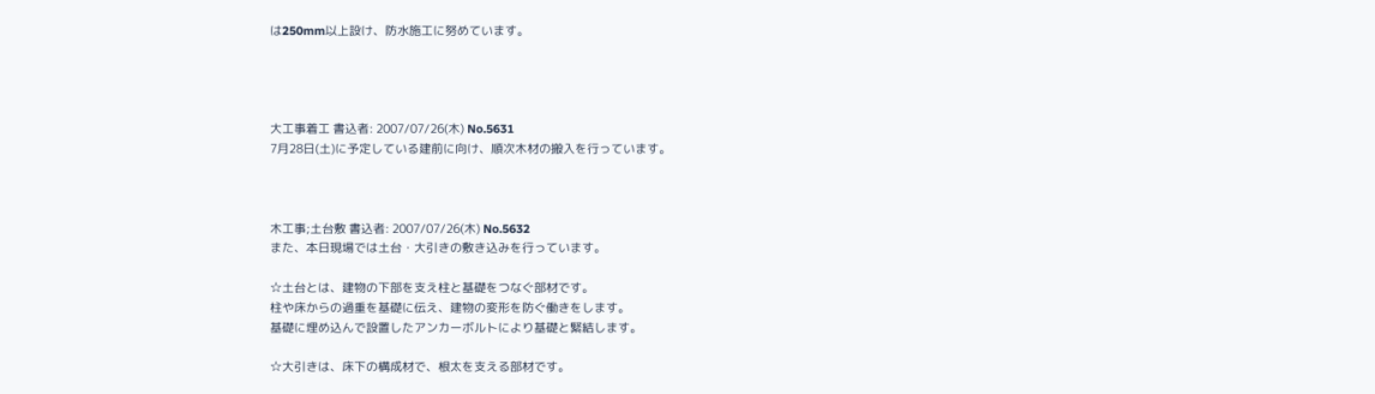は250mm以上設け、防水施工に努めています。




大工事着工 書込者: 2007/07/26(木) No.5631
7月28日(土)に予定している建前に向け、順次木材の搬入を行っています。



木工事;土台敷 書込者: 2007/07/26(木) No.5632
また、本日現場では土台・大引きの敷き込みを行っています。

☆土台とは、建物の下部を支え柱と基礎をつなぐ部材です。
柱や床からの過重を基礎に伝え、建物の変形を防ぐ働きをします。
基礎に埋め込んで設置したアンカーボルトにより基礎と緊結します。

☆大引きは、床下の構成材で、根太を支える部材です。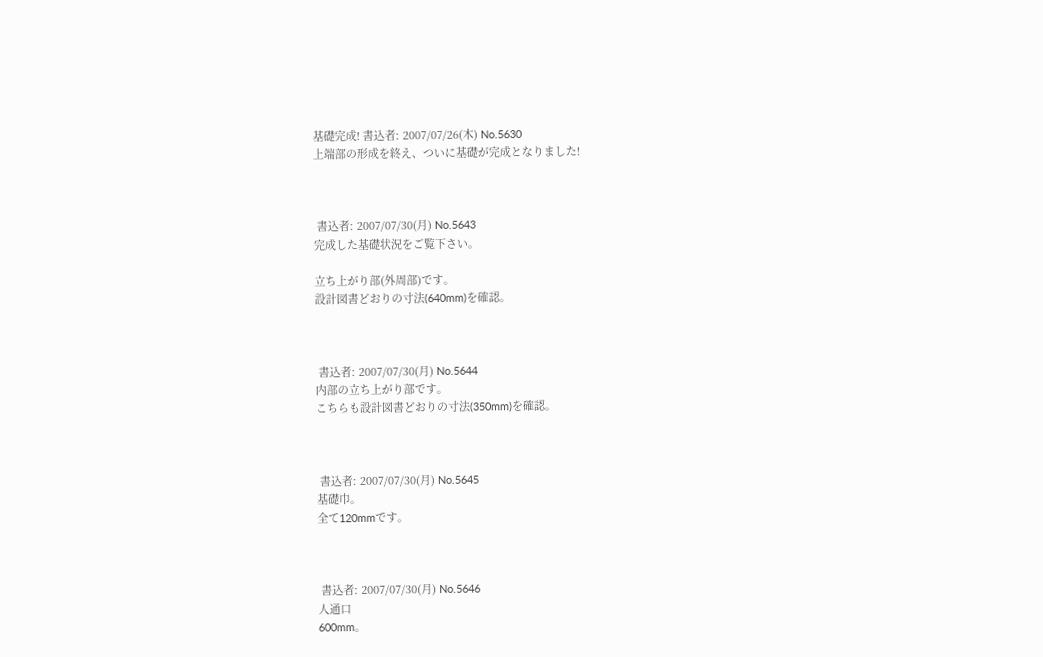基礎完成! 書込者: 2007/07/26(木) No.5630
上端部の形成を終え、ついに基礎が完成となりました!



 書込者: 2007/07/30(月) No.5643
完成した基礎状況をご覧下さい。

立ち上がり部(外周部)です。
設計図書どおりの寸法(640mm)を確認。



 書込者: 2007/07/30(月) No.5644
内部の立ち上がり部です。
こちらも設計図書どおりの寸法(350mm)を確認。



 書込者: 2007/07/30(月) No.5645
基礎巾。
全て120mmです。



 書込者: 2007/07/30(月) No.5646
人通口
600mm。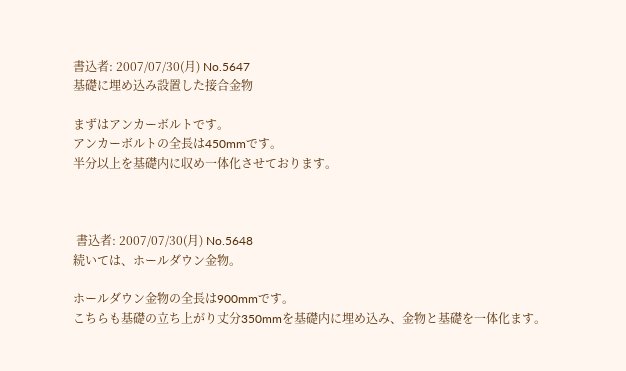書込者: 2007/07/30(月) No.5647
基礎に埋め込み設置した接合金物

まずはアンカーボルトです。
アンカーボルトの全長は450mmです。
半分以上を基礎内に収め一体化させております。



 書込者: 2007/07/30(月) No.5648
続いては、ホールダウン金物。

ホールダウン金物の全長は900mmです。
こちらも基礎の立ち上がり丈分350mmを基礎内に埋め込み、金物と基礎を一体化ます。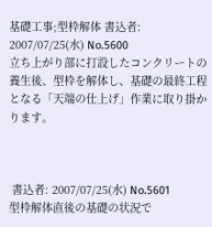基礎工事;型枠解体 書込者: 2007/07/25(水) No.5600
立ち上がり部に打設したコンクリートの養生後、型枠を解体し、基礎の最終工程となる「天端の仕上げ」作業に取り掛かります。



 書込者: 2007/07/25(水) No.5601
型枠解体直後の基礎の状況で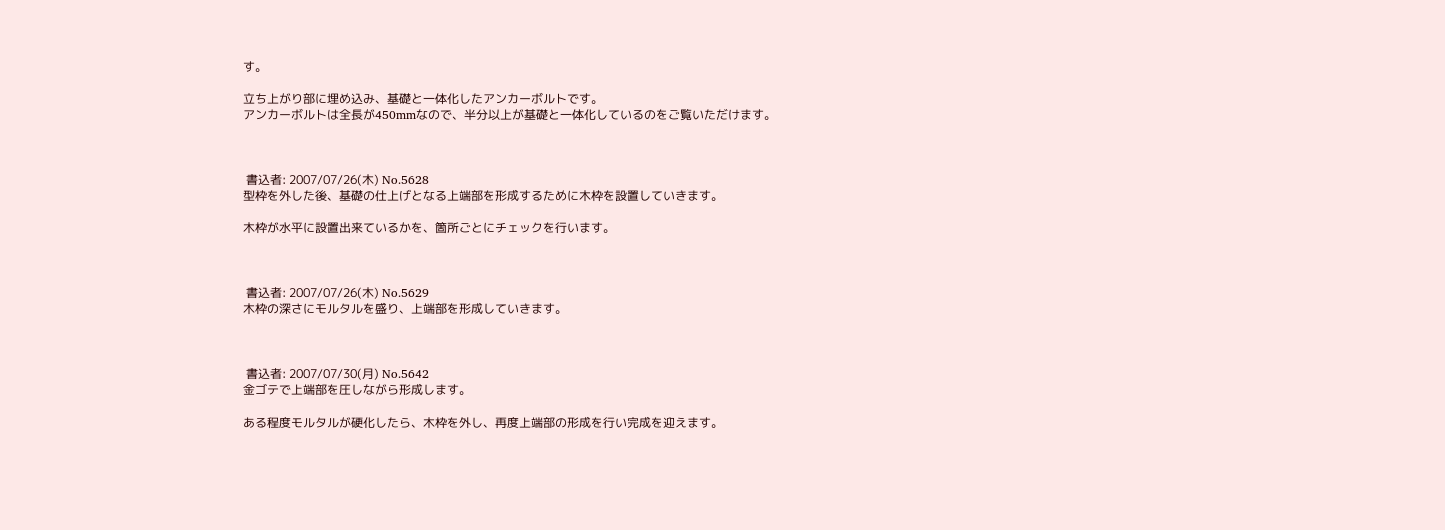す。

立ち上がり部に埋め込み、基礎と一体化したアンカーボルトです。
アンカーボルトは全長が450mmなので、半分以上が基礎と一体化しているのをご覧いただけます。



 書込者: 2007/07/26(木) No.5628
型枠を外した後、基礎の仕上げとなる上端部を形成するために木枠を設置していきます。

木枠が水平に設置出来ているかを、箇所ごとにチェックを行います。



 書込者: 2007/07/26(木) No.5629
木枠の深さにモルタルを盛り、上端部を形成していきます。



 書込者: 2007/07/30(月) No.5642
金ゴテで上端部を圧しながら形成します。

ある程度モルタルが硬化したら、木枠を外し、再度上端部の形成を行い完成を迎えます。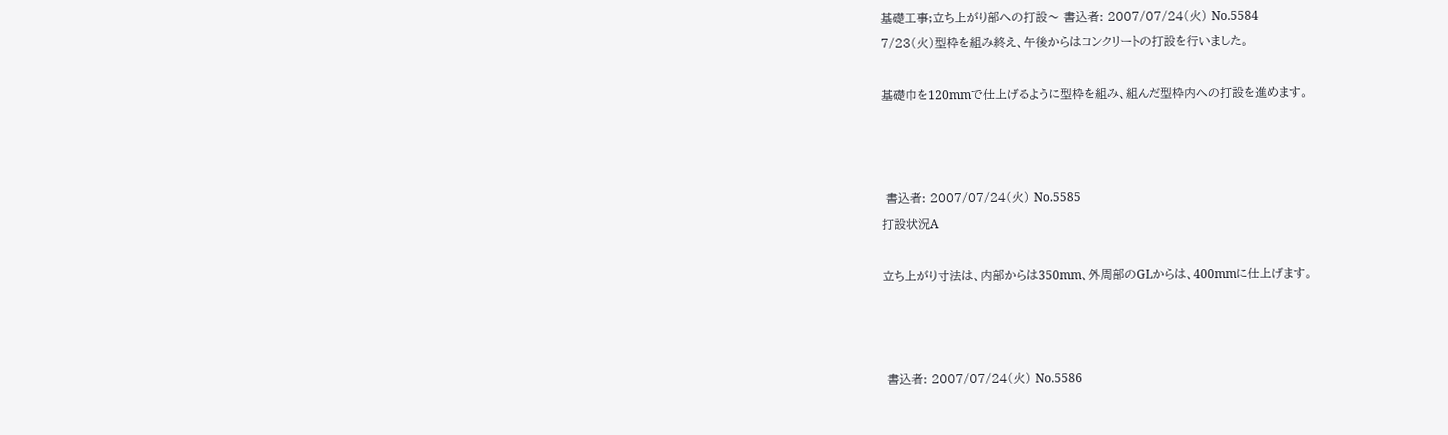基礎工事;立ち上がり部への打設〜 書込者: 2007/07/24(火) No.5584
7/23(火)型枠を組み終え、午後からはコンクリートの打設を行いました。

基礎巾を120mmで仕上げるように型枠を組み、組んだ型枠内への打設を進めます。



 書込者: 2007/07/24(火) No.5585
打設状況A

立ち上がり寸法は、内部からは350mm、外周部のGLからは、400mmに仕上げます。



 書込者: 2007/07/24(火) No.5586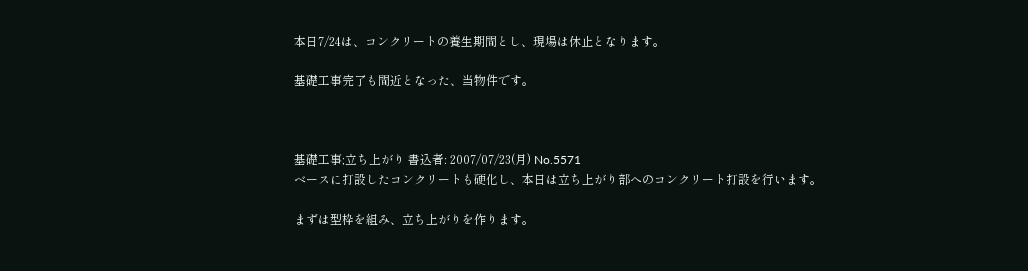本日7/24は、コンクリートの養生期間とし、現場は休止となります。

基礎工事完了も間近となった、当物件です。



基礎工事;立ち上がり 書込者: 2007/07/23(月) No.5571
ベースに打設したコンクリートも硬化し、本日は立ち上がり部へのコンクリート打設を行います。

まずは型枠を組み、立ち上がりを作ります。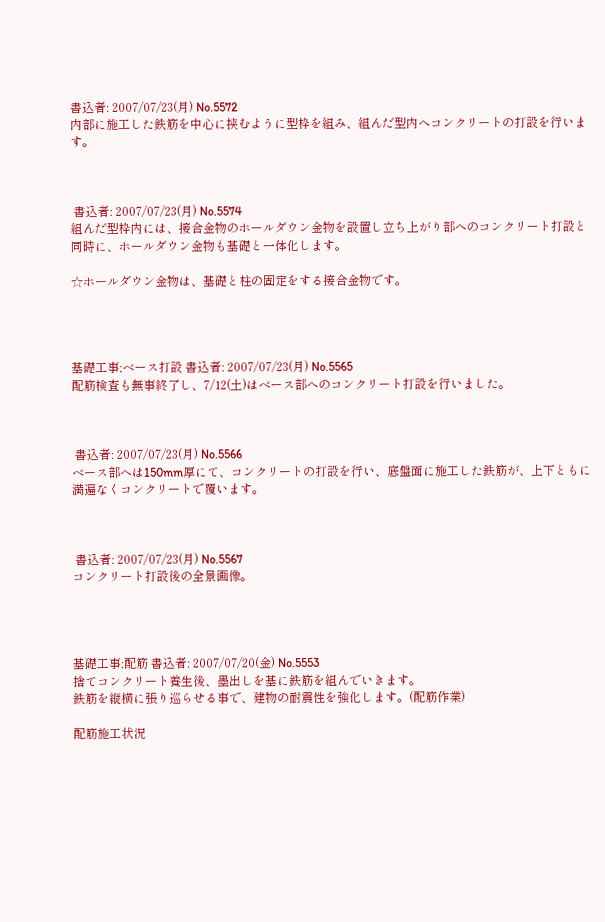書込者: 2007/07/23(月) No.5572
内部に施工した鉄筋を中心に挟むように型枠を組み、組んだ型内へコンクリートの打設を行います。



 書込者: 2007/07/23(月) No.5574
組んだ型枠内には、接合金物のホールダウン金物を設置し立ち上がり部へのコンクリート打設と同時に、ホールダウン金物も基礎と一体化します。

☆ホールダウン金物は、基礎と柱の固定をする接合金物です。




基礎工事;ベース打設 書込者: 2007/07/23(月) No.5565
配筋検査も無事終了し、7/12(土)はベース部へのコンクリート打設を行いました。



 書込者: 2007/07/23(月) No.5566
ベース部へは150mm厚にて、コンクリートの打設を行い、底盤面に施工した鉄筋が、上下ともに満遍なくコンクリートで覆います。



 書込者: 2007/07/23(月) No.5567
コンクリート打設後の全景画像。




基礎工事;配筋 書込者: 2007/07/20(金) No.5553
捨てコンクリート養生後、墨出しを基に鉄筋を組んでいきます。
鉄筋を縦横に張り巡らせる事で、建物の耐震性を強化します。(配筋作業)

配筋施工状況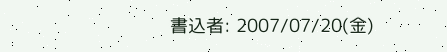書込者: 2007/07/20(金)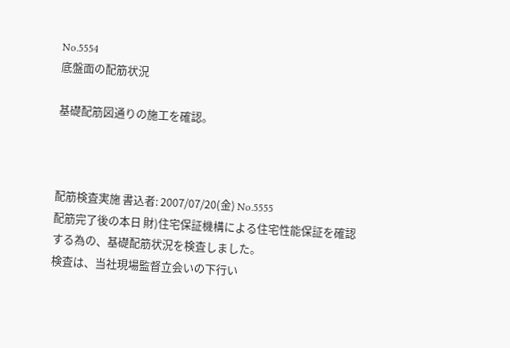No.5554
底盤面の配筋状況

基礎配筋図通りの施工を確認。



配筋検査実施 書込者: 2007/07/20(金) No.5555
配筋完了後の本日 財)住宅保証機構による住宅性能保証を確認する為の、基礎配筋状況を検査しました。
検査は、当社現場監督立会いの下行い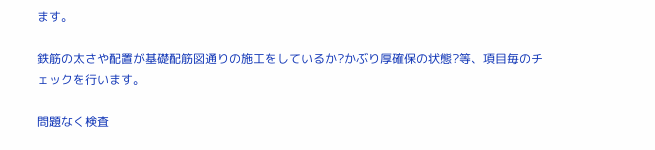ます。

鉄筋の太さや配置が基礎配筋図通りの施工をしているか?かぶり厚確保の状態?等、項目毎のチェックを行います。

問題なく検査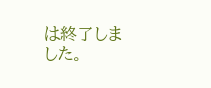は終了しました。